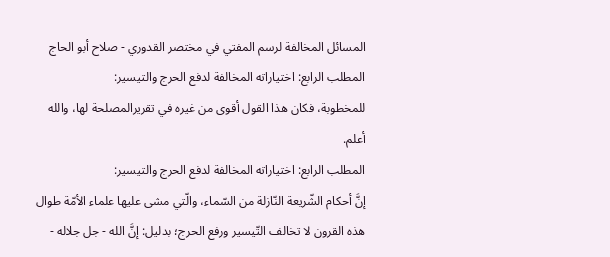المسائل المخالفة لرسم المفتي في مختصر القدوري - صلاح أبو الحاج
المطلب الرابع: اختياراته المخالفة لدفع الحرج والتيسير:
للمخطوبة، فكان هذا القول أقوى من غيره في تقريرالمصلحة لها، والله أعلم.
المطلب الرابع: اختياراته المخالفة لدفع الحرج والتيسير:
إنَّ أحكام الشّريعة النّازلة من السّماء، والّتي مشى عليها علماء الأمّة طوال هذه القرون لا تخالف التّيسير ورفع الحرج؛ بدليل: إنَّ الله - جل جلاله -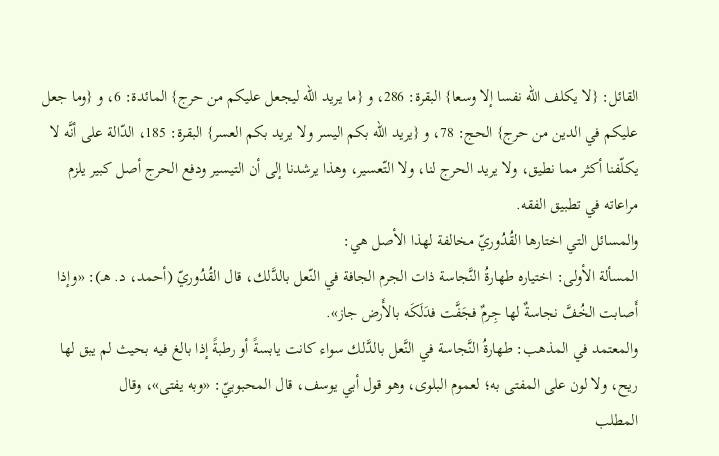القائل: {لا يكلف الله نفسا إلا وسعا} البقرة: 286، و {ما يريد الله ليجعل عليكم من حرج} المائدة: 6، و {وما جعل عليكم في الدين من حرج} الحج: 78، و {يريد الله بكم اليسر ولا يريد بكم العسر} البقرة: 185، الدّالة على أنَّه لا يكلّفنا أكثر مما نطيق، ولا يريد الحرج لنا، ولا التّعسير، وهذا يرشدنا إلى أن التيسير ودفع الحرج أصل كبير يلزم مراعاته في تطبيق الفقه.
والمسائل التي اختارها القُدُوريّ مخالفة لهذا الأصل هي:
المسألة الأولى: اختياره طهارةُ النَّجاسة ذات الجرم الجافة في النّعل بالدَّلك، قال القُدُوريّ (أحمد، د. هـ): «وإذا أَصابت الخُفَّ نجاسةٌ لها جِرمٌ فجَفَّت فدَلَكَه بالأَرض جاز».
والمعتمد في المذهب: طهارةُ النَّجاسة في النَّعل بالدَّلك سواء كانت يابسةً أو رطبةً إذا بالغ فيه بحيث لم يبق لها ريح، ولا لون على المفتى به؛ لعموم البلوى، وهو قول أبي يوسف، قال المحبوبيّ: «وبه يفتى»، وقال
المطلب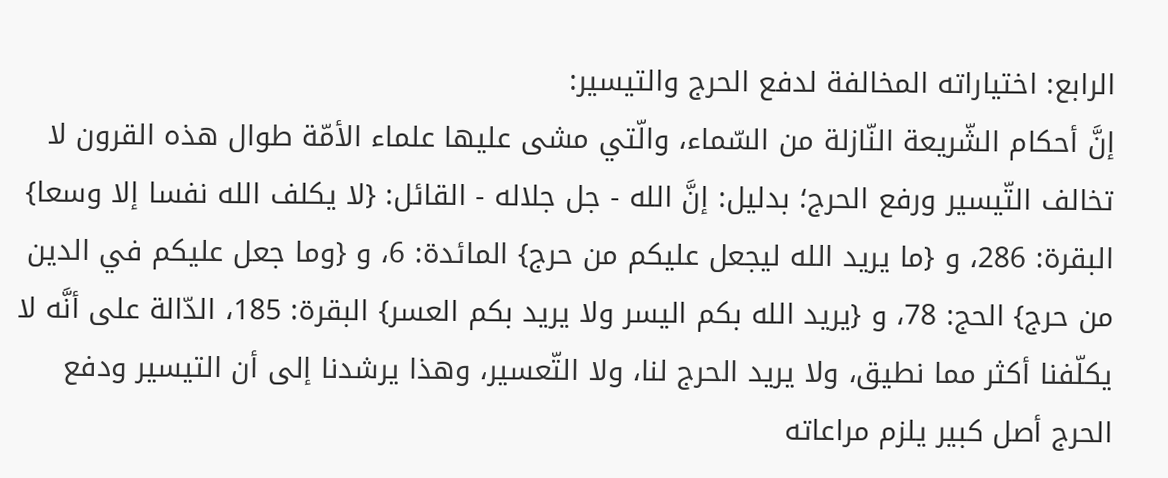الرابع: اختياراته المخالفة لدفع الحرج والتيسير:
إنَّ أحكام الشّريعة النّازلة من السّماء، والّتي مشى عليها علماء الأمّة طوال هذه القرون لا تخالف التّيسير ورفع الحرج؛ بدليل: إنَّ الله - جل جلاله - القائل: {لا يكلف الله نفسا إلا وسعا} البقرة: 286، و {ما يريد الله ليجعل عليكم من حرج} المائدة: 6، و {وما جعل عليكم في الدين من حرج} الحج: 78، و {يريد الله بكم اليسر ولا يريد بكم العسر} البقرة: 185، الدّالة على أنَّه لا يكلّفنا أكثر مما نطيق، ولا يريد الحرج لنا، ولا التّعسير، وهذا يرشدنا إلى أن التيسير ودفع الحرج أصل كبير يلزم مراعاته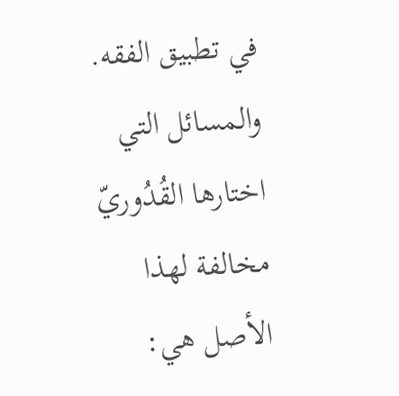في تطبيق الفقه.
والمسائل التي اختارها القُدُوريّ مخالفة لهذا الأصل هي: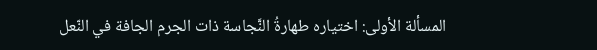المسألة الأولى: اختياره طهارةُ النَّجاسة ذات الجرم الجافة في النّعل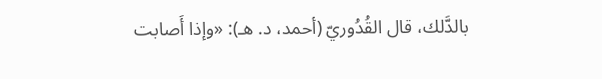بالدَّلك، قال القُدُوريّ (أحمد، د. هـ): «وإذا أَصابت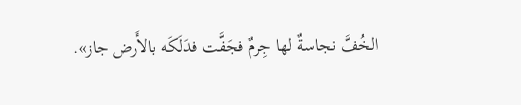الخُفَّ نجاسةٌ لها جِرمٌ فجَفَّت فدَلَكَه بالأَرض جاز».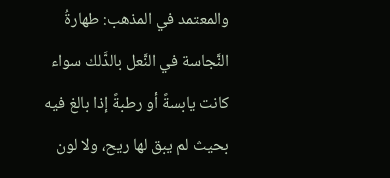والمعتمد في المذهب: طهارةُ النَّجاسة في النَّعل بالدَّلك سواء كانت يابسةً أو رطبةً إذا بالغ فيه بحيث لم يبق لها ريح، ولا لون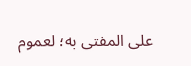على المفتى به؛ لعموم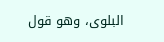البلوى، وهو قول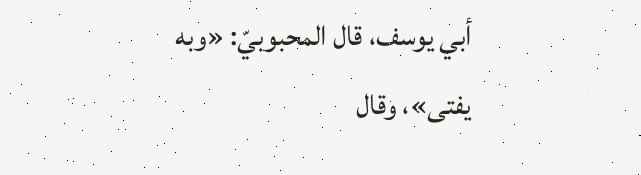أبي يوسف، قال المحبوبيّ: «وبه يفتى»، وقال